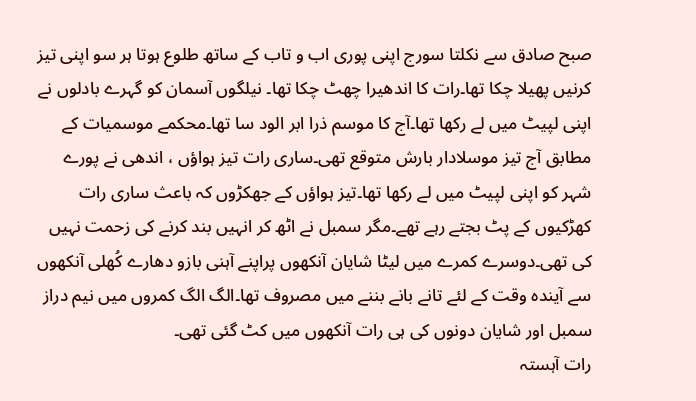صبح صادق سے نکلتا سورج اپنی پوری اب و تاب کے ساتھ طلوع ہوتا ہر سو اپنی تیز کرنیں پھیلا چکا تھا۔رات کا اندھیرا چھٹ چکا تھا۔ نیلگوں آسمان کو گہرے بادلوں نے اپنی لپیٹ میں لے رکھا تھا۔آج کا موسم ذرا ابر الود سا تھا۔محکمے موسمیات کے مطابق آج تیز موسلادار بارش متوقع تھی۔ساری رات تیز ہواؤں ، اندھی نے پورے شہر کو اپنی لپیٹ میں لے رکھا تھا۔تیز ہواؤں کے جھکڑوں کہ باعث ساری رات کھڑکیوں کے پٹ بجتے رہے تھے۔مگر سمبل نے اٹھ کر انہیں بند کرنے کی زحمت نہیں کی تھی۔دوسرے کمرے میں لیٹا شایان آنکھوں پراپنے آہنی بازو دهارے کُھلی آنکھوں سے آیندہ وقت کے لئے تانے بانے بننے میں مصروف تھا۔الگ الگ کمروں میں نیم دراز سمبل اور شایان دونوں کی ہی رات آنکھوں میں کٹ گئی تھی۔
رات آہستہ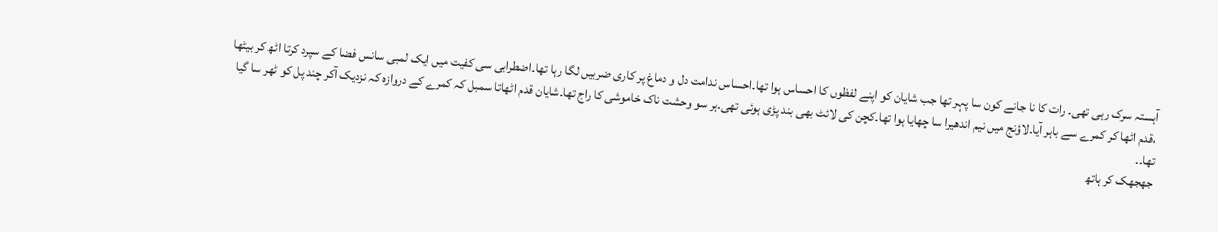آہستہ سرک رہی تھی۔ رات کا نا جانے کون سا پہر تھا جب شایان کو اپنے لفظوں کا احساس ہوا تھا۔احساس ندامت دل و دماغ پر کاری ضربیں لگا رہا تھا۔اضطرابی سی کفیت میں ایک لمبی سانس فضا کے سپرد کرتا اٹھ کر بیٹھا ،قدم اٹھا کر کمرے سے باہر آیا۔لاؤنج میں نیم اندھیرا سا چھایا ہوا تھا۔کچن کی لائٹ بھی بند پڑی ہوئی تھی۔ہر سو وحشت ناک خاموشی کا راج تھا۔شایان قدم اٹھاتا سمبل کہ کمرے کے دروازہ کہ نزدیک آکر چند پل کو ٹھر سا گیا تھا۔۔
جھجھک کر ہاتھ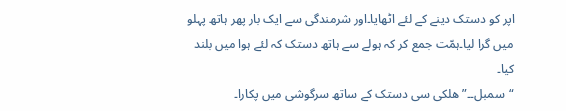اپر کو دستک دینے کے لئے اٹھایا۔اور شرمندگی سے ایک بار پھر ہاتھ پہلو میں گرا لیا۔ہمّت جمع کر کہ ہولے سے ہاتھ دستک کہ لئے ہوا میں بلند کیا۔
“سمبل۔۔”هلكی سی دستک کے ساتھ سرگوشی میں پکارا۔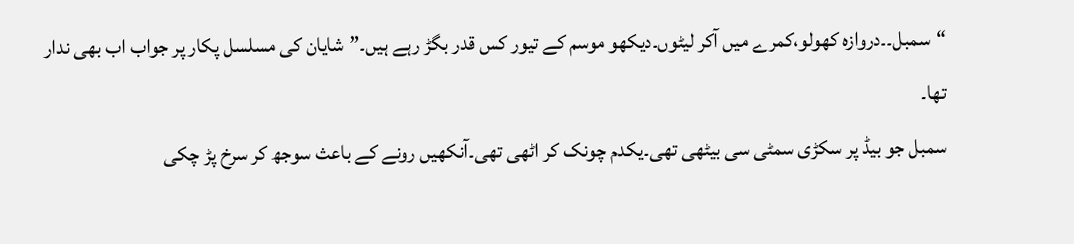“سمبل۔۔دروازہ کھولو،کمرے میں آکر لیٹوں۔دیکھو موسم کے تیور کس قدر بگڑ رہے ہیں۔”شایان کی مسلسل پکار پر جواب اب بھی ندار تھا۔
سمبل جو بیڈ پر سکڑی سمٹی سی بیٹھی تھی۔یکدم چونک کر اٹھی تھی۔آنکھیں رونے کے باعث سوجھ کر سرخ پڑ چکی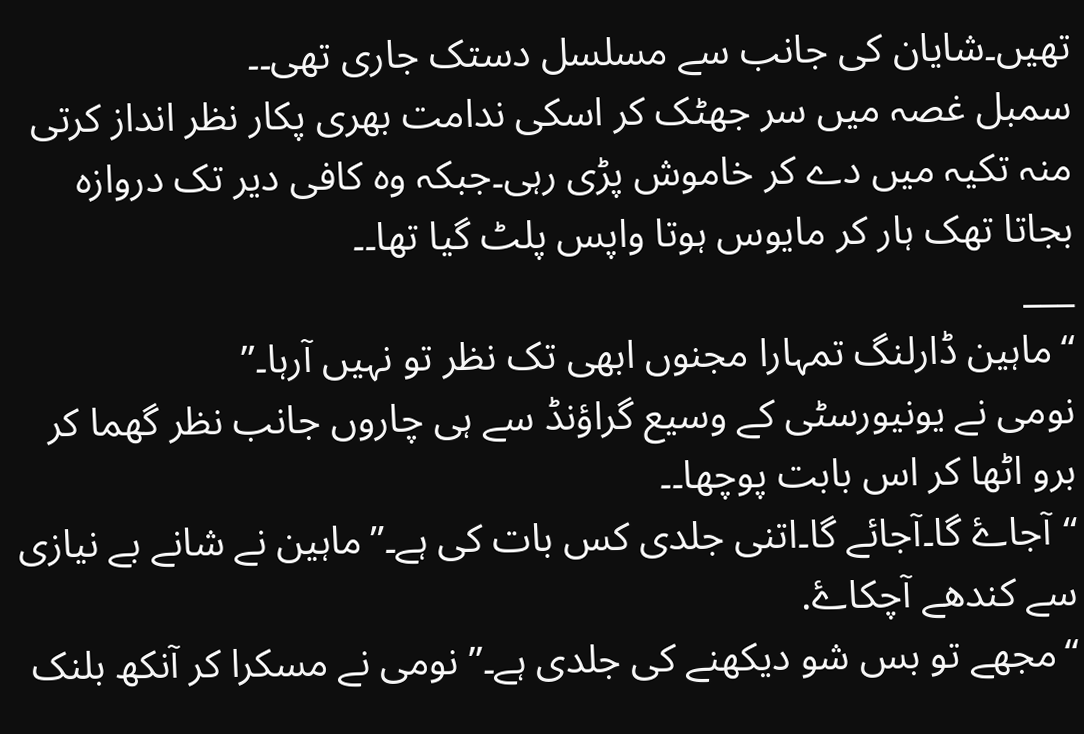تھیں۔شایان کی جانب سے مسلسل دستک جاری تھی۔۔
سمبل غصہ میں سر جھٹک کر اسکی ندامت بھری پکار نظر انداز کرتی منہ تکیہ میں دے کر خاموش پڑی رہی۔جبکہ وہ کافی دیر تک دروازہ بجاتا تھک ہار کر مایوس ہوتا واپس پلٹ گیا تھا۔۔
___
“ماہین ڈارلنگ تمہارا مجنوں ابھی تک نظر تو نہیں آرہا۔”
نومی نے یونیورسٹی کے وسیع گراؤنڈ سے ہی چاروں جانب نظر گھما کر برو اٹھا کر اس بابت پوچھا۔۔
“آجاۓ گا۔آجائے گا۔اتنی جلدی کس بات کی ہے۔”ماہین نے شانے بے نیازی سے کندھے آچکاۓ.
“مجھے تو بس شو دیکھنے کی جلدی ہے۔” نومی نے مسکرا کر آنکھ بلنک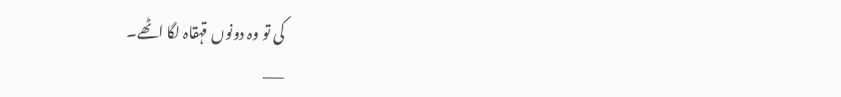کی تو وہ دونوں قہقاہ لگا اٹھے۔
___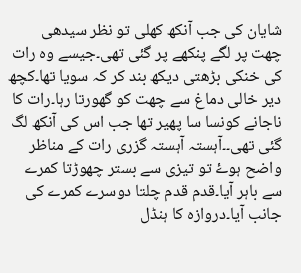شایان کی جب آنکھ کھلی تو نظر سیدھی چھت پر لگے پنكهے پر گئی تھی۔جیسے وہ رات کی خنکی بڑھتی دیکھ بند کر کہ سویا تھا۔کچھ دیر خالی دماغ سے چھت کو گھورتا رہا۔رات کا ناجانے کونسا سا پھیر تھا جب اس کی آنکھ لگ گئی تھی۔۔آہستہ آہستہ گزری رات کے مناظر واضح ہوۓ تو تیزی سے بستر چھوڑتا کمرے سے باہر آیا۔قدم قدم چلتا دوسرے کمرے کی جانب آیا۔دروازہ کا ہنڈل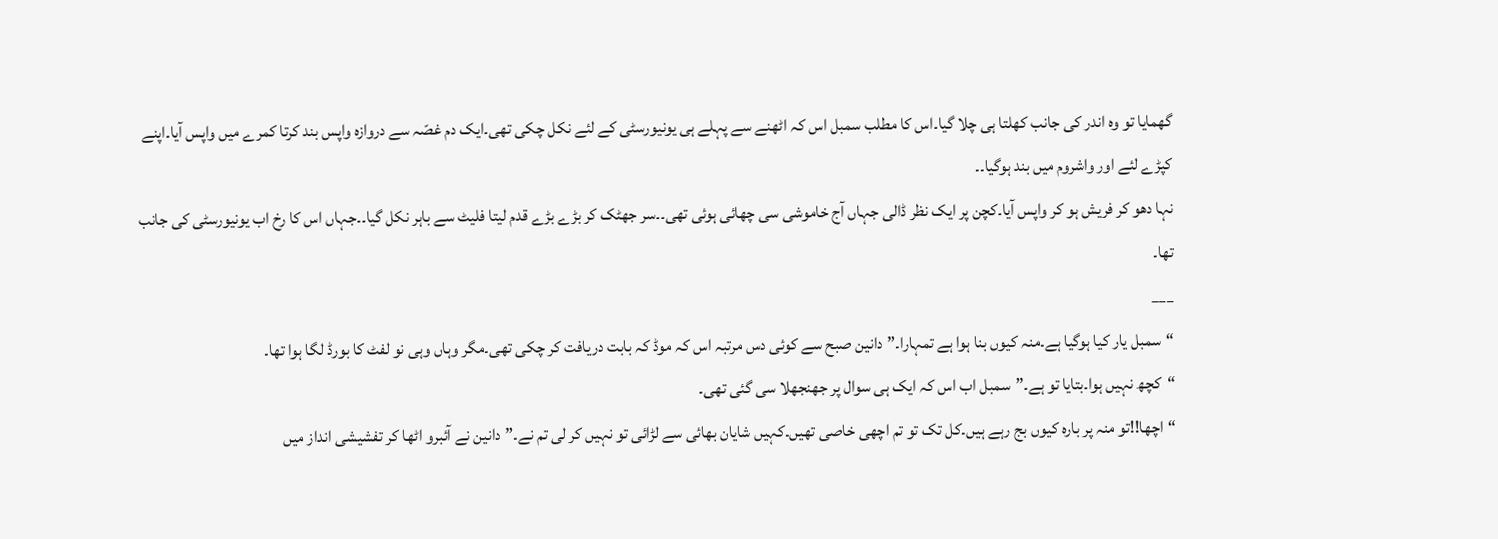گھمایا تو وہ اندر کی جانب کھلتا ہی چلا گیا۔اس کا مطلب سمبل اس کہ اٹھنے سے پہلے ہی یونیورسٹی کے لئے نکل چکی تھی۔ایک دم غصّہ سے دروازہ واپس بند کرتا کمرے میں واپس آیا۔اپنے کپڑے لئے اور واشروم میں بند ہوگیا۔۔
نہا دھو کر فریش ہو کر واپس آیا۔کچن پر ایک نظر ڈالی جہاں آج خاموشی سی چھائی ہوئی تھی۔۔سر جھٹک کر بڑے بڑے قدم لیتا فلیٹ سے باہر نکل گیا۔۔جہاں اس کا رخ اب یونیورسٹی کی جانب تھا۔
___
“سمبل یار کیا ہوگیا ہے۔منہ کیوں بنا ہوا ہے تمہارا۔”دانین صبح سے کوئی دس مرتبہ اس کہ موڈ کہ بابت دریافت کر چکی تھی۔مگر وہاں وہی نو لفٹ کا بورڈ لگا ہوا تھا۔
“کچھ نہیں ہوا۔بتایا تو ہے۔”سمبل اب اس کہ ایک ہی سوال پر جھنجھلا سی گئی تھی۔
“اچھا!!تو منہ پر بارہ کیوں بج رہے ہیں۔کل تک تو تم اچھی خاصی تھیں۔کہیں شایان بھائی سے لڑائی تو نہیں کر لی تم نے۔”دانین نے آئبرو اٹھا کر تفشیشی انداز میں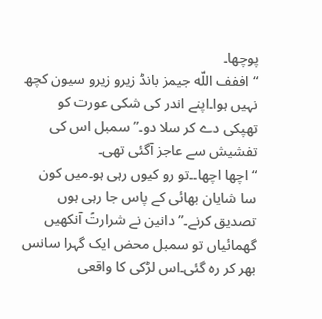پوچھا۔
“اففف اللّه جیمز بانڈ زیرو زیرو سیون کچھ نہیں ہوا۔اپنے اندر کی شکی عورت کو تهپکی دے کر سلا دو۔”سمبل اس کی تفشیش سے عاجز آگئی تھی۔
“اچھا اچھا۔۔تو رو کیوں رہی ہو۔میں کون سا شایان بھائی کے پاس جا رہی ہوں تصدیق کرنے۔”دانین نے شرارتً آنکھیں گھمائیاں تو سمبل محض ایک گہرا سانس بھر کر رہ گئی۔اس لڑکی کا واقعی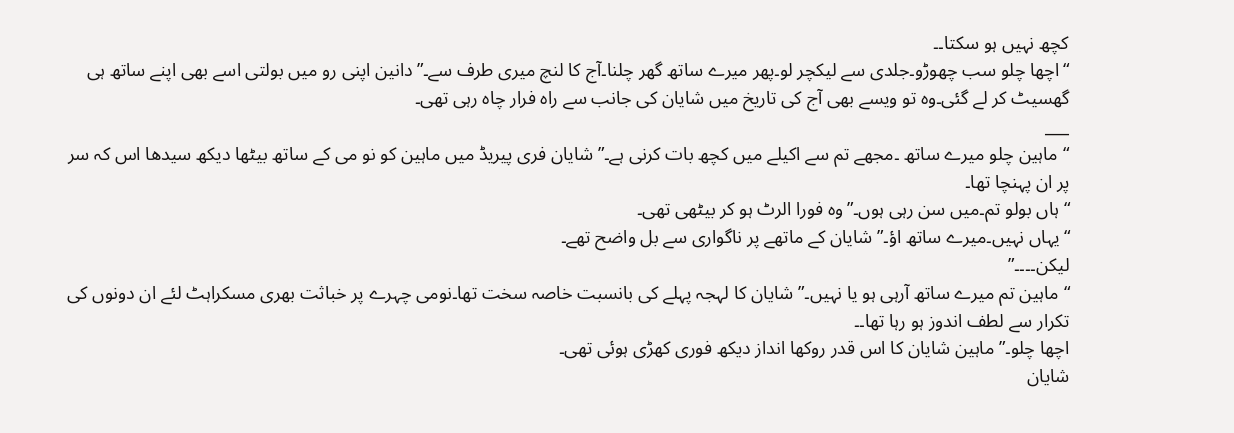کچھ نہیں ہو سکتا۔۔
“اچھا چلو سب چھوڑو۔جلدی سے لیکچر لو۔پھر میرے ساتھ گھر چلنا۔آج کا لنچ میری طرف سے۔”دانین اپنی رو میں بولتی اسے بھی اپنے ساتھ ہی گھسیٹ کر لے گئی۔وہ تو ویسے بھی آج کی تاریخ میں شایان کی جانب سے راہ فرار چاہ رہی تھی۔
___
“ماہین چلو میرے ساتھ ۔مجھے تم سے اکیلے میں کچھ بات کرنی ہے۔”شایان فری پیریڈ میں ماہین کو نو می کے ساتھ بیٹھا دیکھ سیدھا اس کہ سر پر ان پہنچا تھا۔
“ہاں بولو تم۔میں سن رہی ہوں۔”وہ فورا الرٹ ہو کر بیٹھی تھی۔
“یہاں نہیں۔میرے ساتھ اؤ۔”شایان کے ماتھے پر ناگواری سے بل واضح تھے۔
لیکن۔۔۔۔”
“ماہین تم میرے ساتھ آرہی ہو یا نہیں۔”شایان کا لہجہ پہلے کی بانسبت خاصہ سخت تھا۔نومی چہرے پر خباثت بھری مسکراہٹ لئے ان دونوں کی تكرار سے لطف اندوز ہو رہا تھا۔۔
اچھا چلو۔”ماہین شایان کا اس قدر روکھا انداز دیکھ فوری کھڑی ہوئی تھی۔
شایان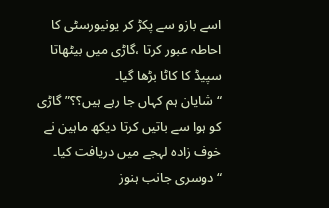اسے بازو سے پکڑ کر یونیورسٹی کا احاطہ عبور کرتا ،گاڑی میں بیٹھاتا سپیڈ کا کاٹا بڑھا گیا۔
“شایان ہم کہاں جا رہے ہیں؟؟”گاڑی کو ہوا سے باتیں کرتا دیکھ ماہین نے خوف زادہ لہجے میں دريافت کیا۔
“دوسری جانب ہنوز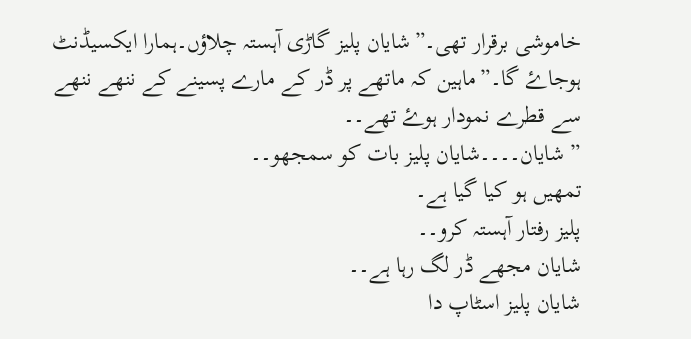خاموشی برقرار تھی۔”شایان پلیز گاڑی آہستہ چلاؤں۔ہمارا ایکسیڈنٹ ہوجاۓ گا۔”ماہین کہ ماتھے پر ڈر کے مارے پسینے کے ننھے ننھے سے قطرے نمودار ہوۓ تھے۔۔
” شایان۔۔۔۔شایان پلیز بات کو سمجھو۔۔
تمھیں ہو کیا گیا ہے۔
پلیز رفتار آہستہ کرو۔۔
شایان مجھے ڈر لگ رہا ہے۔۔
شایان پلیز اسٹاپ دا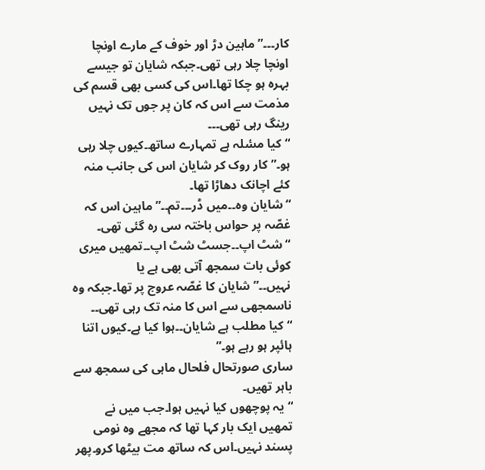کار۔۔۔”ماہین دڑ اور خوف کے مارے اونچا اونچا چلا رہی تھی۔جبکہ شایان تو جیسے بہرہ ہو چکا تھا۔اس کی کسی بھی قسم کی مذمت سے اس کہ کان پر جوں تک نہیں رینگ رہی تھی۔۔۔
“کیا مسٔلہ ہے تمہارے ساتھ۔کیوں چلا رہی ہو۔”کار روک کر شایان اس کی جانب منہ کئے اچانک دهاڑا تھا۔
“شایان وہ۔۔میں ڈر۔۔۔تم۔۔”ماہین اس کہ غصّہ پر حواس باختہ سی رہ گئی تھی۔
“شٹ اپ۔۔جسٹ شٹ اپ۔۔تمھیں میری کوئی بات سمجھ آتی بھی ہے یا نہیں۔۔”شایان کا غصّہ عروج پر تھا۔جبکہ وہ ناسمجھی سے اس کا منہ تک رہی تھی۔۔
“کیا مطلب ہے شایان۔۔ہوا کیا ہے۔کیوں اتنا ہائپر ہو رہے ہو۔”
ساری صورتحال فلحال ماہی کی سمجھ سے باہر تھیں۔
“یہ پوچھوں کیا نہیں ہوا۔جب میں نے تمھیں ایک بار کہا تھا کہ مجھے وہ نومی پسند نہیں۔اس کہ ساتھ مت بیٹھا کرو۔پھر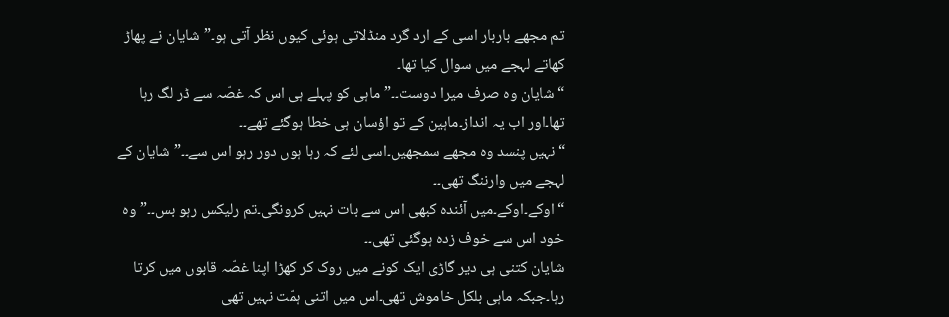تم مجھے باربار اسی کے ارد گرد منڈلاتی ہوئی کیوں نظر آتی ہو۔”شایان نے پھاڑ کھاتے لہجے میں سوال کیا تھا۔
“شایان وہ صرف میرا دوست۔۔”ماہی کو پہلے ہی اس کہ غصّہ سے ڈر لگ رہا تھا۔اور اب یہ انداز۔ماہین کے تو اؤسان ہی خطا ہوگئے تھے۔۔
“نہیں پنسد وہ مجھے سمجھیں۔اسی لئے کہ رہا ہوں دور رہو اس سے۔۔”شایان کے لہجے میں وارننگ تھی۔۔
“اوکے۔اوکے۔میں آئندہ کبھی اس سے بات نہیں کرونگی۔تم رليكس رہو بس۔۔”وہ خود اس سے خوف زدہ ہوگئی تھی۔۔
شایان کتنی ہی دیر گاڑی ایک کونے میں روک کر کھڑا اپنا غصّہ قابوں میں کرتا رہا۔جبکہ ماہی بلکل خاموش تھی۔اس میں اتنی ہمّت نہیں تھی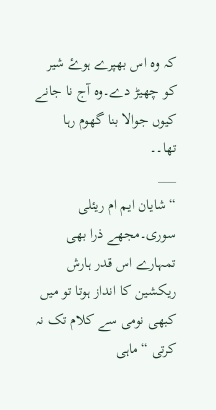کہ وہ اس بهپرے ہوۓ شیر کو چھیڑ دے۔وہ آج نا جانے کیوں جوالا بنا گھوم رہا تھا۔۔
___
“شایان ایم ام ریئلی سوری۔مجھے ذرا بھی تمہارے اس قدر ہارش ریکشین کا انداز ہوتا تو میں کبھی نومی سے کلام تک نہ کرتی “ماہی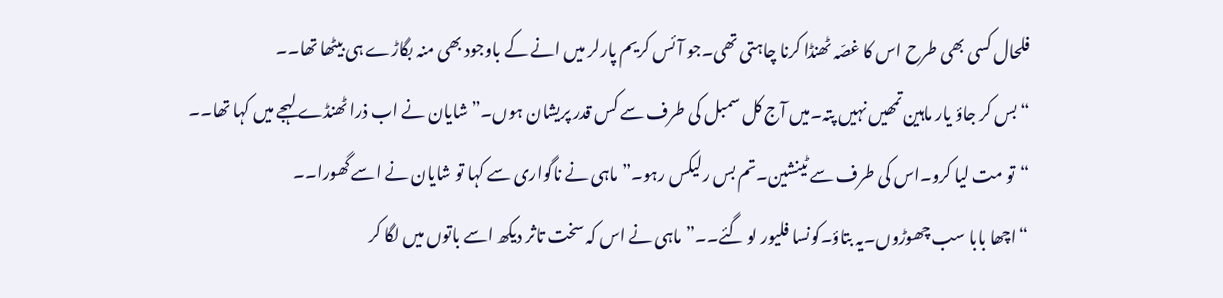فلحال کسی بھی طرح اس کا غصّہ ٹھنڈا کرنا چاہتی تھی۔جو آئس کریم پارلر میں انے کے باوجود بھی منہ بگاڑے ہی بیٹھا تھا۔۔
“بس کر جاؤ یار ماہین تمھیں نہیں پتہ۔میں آج کل سمبل کی طرف سے کس قدر پریشان ہوں۔”شایان نے اب ذرا ٹھنڈے لہجے میں کہا تھا۔۔
“تو مت لیا کرو۔اس کی طرف سے ٹینشین۔تم بس رلیکس رہو۔”ماہی نے ناگواری سے کہا تو شایان نے اسے گھورا۔۔
“اچھا بابا سب چھوڑوں۔یہ بتاؤ۔کونسا فلیور لو گئے۔۔”ماہی نے اس کہ سخت تاثر دیکھ اسے باتوں میں لگا کر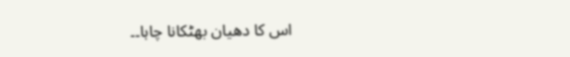اس کا دھیان بھٹکانا چاہا۔۔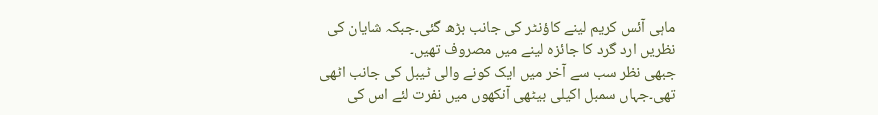ماہی آئس کریم لینے کاؤنٹر کی جانب بڑھ گئی۔جبکہ شایان کی نظریں ارد گرد کا جائزہ لینے میں مصروف تھیں۔
جبھی نظر سب سے آخر میں ایک کونے والی ٹیبل کی جانب اٹھی تھی۔جہاں سمبل اکیلی بیٹھی آنکھوں میں نفرت لئے اس کی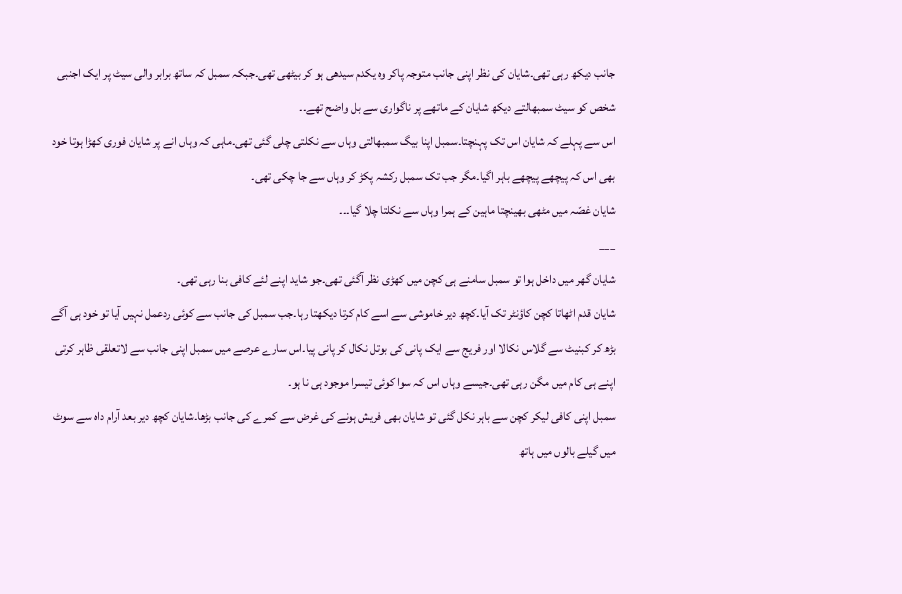جانب دیکھ رہی تھی۔شایان کی نظر اپنی جانب متوجہ پاکر وہ یکدم سیدھی ہو کر بیٹھی تھی۔جبکہ سمبل کہ ساتھ برابر والی سیٹ پر ایک اجنبی شخص کو سیٹ سمبھالتے دیکھ شایان کے ماتھے پر ناگواری سے بل واضح تھے۔۔
اس سے پہلے کہ شایان اس تک پہنچتا۔سمبل اپنا بیگ سمبھالتی وہاں سے نكلتی چلی گئی تھی۔ماہی کہ وہاں انے پر شایان فوری کھڑا ہوتا خود بھی اس کہ پیچھے پیچھے باہر اگیا۔مگر جب تک سمبل رکشہ پکڑ کر وہاں سے جا چکی تھی۔
شایان غصّہ میں مٹھی بھینچتا ماہین کے ہمرا وہاں سے نكلتا چلا گیا۔۔۔
___
شایان گھر میں داخل ہوا تو سمبل سامنے ہی کچن میں کھڑی نظر آگئی تھی۔جو شاید اپنے لئے کافی بنا رہی تھی۔
شایان قدم اٹھاتا کچن کاؤنٹر تک آیا۔کچھ دیر خاموشی سے اسے کام کرتا دیکھتا رہا۔جب سمبل کی جانب سے کوئی ردعمل نہیں آیا تو خود ہی آگے بڑھ کر کبنیٹ سے گلاس نکالا اور فریج سے ایک پانی کی بوتل نکال کر پانی پیا۔اس سارے عرصے میں سمبل اپنی جانب سے لاتعلقی ظاہر کرتی اپنے ہی کام میں مگن رہی تھی۔جیسے وہاں اس کہ سوا کوئی تیسرا موجود ہی نا ہو۔
سمبل اپنی کافی لیکر کچن سے باہر نکل گئی تو شایان بھی فریش ہونے کی غرض سے کمرے کی جانب بڑھا۔شایان کچھ دیر بعد آرام داہ سے سوٹ میں گیلے بالوں میں ہاتھ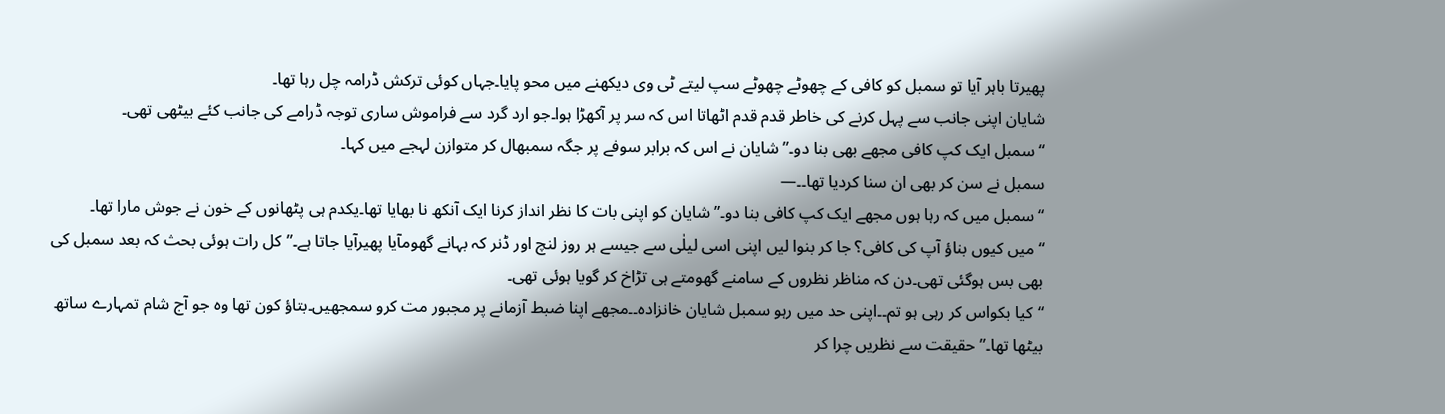پھیرتا باہر آیا تو سمبل کو کافی کے چھوٹے چھوٹے سپ لیتے ٹی وی دیکھنے میں محو پایا۔جہاں کوئی ترکش ڈرامہ چل رہا تھا۔
شایان اپنی جانب سے پہل کرنے کی خاطر قدم قدم اٹھاتا اس کہ سر پر آکھڑا ہوا۔جو ارد گرد سے فراموش ساری توجہ ڈرامے کی جانب کئے بیٹھی تھی۔
“سمبل ایک کپ کافی مجھے بھی بنا دو۔”شایان نے اس کہ برابر سوفے پر جگہ سمبھال کر متوازن لہجے میں کہا۔
سمبل نے سن کر بھی ان سنا کردیا تھا۔۔—
“سمبل میں کہ رہا ہوں مجھے ایک کپ کافی بنا دو۔”شایان کو اپنی بات کا نظر انداز کرنا ایک آنکھ نا بھایا تھا۔یکدم ہی پٹھانوں کے خون نے جوش مارا تھا۔
“میں کیوں بناؤ آپ کی کافی؟ جا کر بنوا لیں اپنی اسی لیلٰی سے جیسے ہر روز لنچ اور ڈنر کہ بہانے گھومآیا پھیرآیا جاتا ہے۔”کل رات ہوئی بحث کہ بعد سمبل کی بھی بس ہوگئی تھی۔دن کہ مناظر نظروں کے سامنے گھومتے ہی تڑاخ کر گویا ہوئی تھی۔
“کیا بکواس کر رہی ہو تم۔۔اپنی حد میں رہو سمبل شایان خانزادہ۔۔مجھے اپنا ضبط آزمانے پر مجبور مت کرو سمجھیں۔بتاؤ کون تھا وہ جو آج شام تمہارے ساتھ بیٹھا تھا۔”حقیقت سے نظریں چرا کر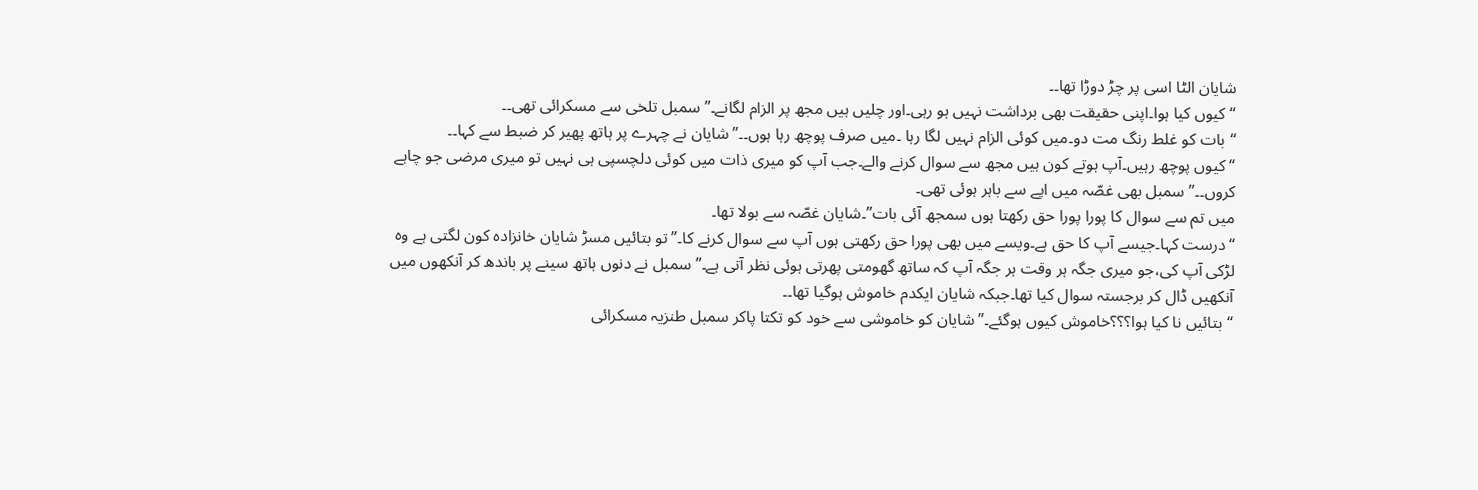شایان الٹا اسی پر چڑ دوڑا تھا۔۔
“کیوں کیا ہوا۔اپنی حقیقت بھی برداشت نہیں ہو رہی۔اور چلیں ہیں مجھ پر الزام لگانے۔”سمبل تلخی سے مسکرائی تھی۔۔
“بات کو غلط رنگ مت دو۔میں کوئی الزام نہیں لگا رہا ۔میں صرف پوچھ رہا ہوں۔۔”شایان نے چہرے پر ہاتھ پھیر کر ضبط سے کہا۔۔
“کیوں پوچھ رہیں۔آپ ہوتے کون ہیں مجھ سے سوال کرنے والے۔جب آپ کو میری ذات میں کوئی دلچسپی ہی نہیں تو میری مرضی جو چاہے کروں۔۔”سمبل بھی غصّہ میں اپے سے باہر ہوئی تھی۔
میں تم سے سوال کا پورا پورا حق رکھتا ہوں سمجھ آئی بات”۔شایان غصّہ سے بولا تھا۔
“درست کہا۔جیسے آپ کا حق ہے۔ویسے میں بھی پورا حق رکھتی ہوں آپ سے سوال کرنے کا۔”تو بتائیں مسڑ شایان خانزادہ کون لگتی ہے وہ لڑکی آپ کی،جو میری جگہ ہر وقت ہر جگہ آپ کہ ساتھ گھومتی پھرتی ہوئی نظر آتی ہے۔”سمبل نے دنوں ہاتھ سینے پر باندھ کر آنکھوں میں آنکھیں ڈال کر برجستہ سوال کیا تھا۔جبکہ شایان ایکدم خاموش ہوگیا تھا۔۔
“بتائیں نا کیا ہوا؟؟؟خاموش کیوں ہوگئے۔”شایان کو خاموشی سے خود کو تکتا پاکر سمبل طنزیہ مسکرائی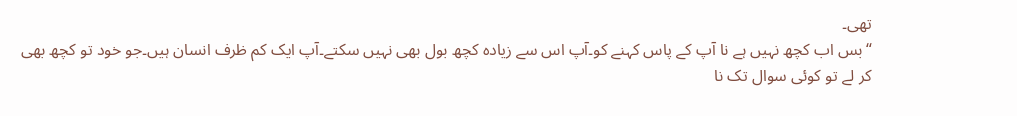تھی۔
“بس اب کچھ نہیں ہے نا آپ کے پاس کہنے کو۔آپ اس سے زیادہ کچھ بول بھی نہیں سکتے۔آپ ایک کم ظرف انسان ہیں۔جو خود تو کچھ بھی کر لے تو کوئی سوال تک نا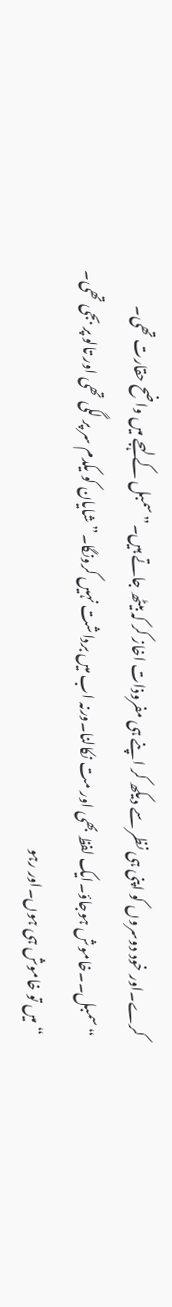کرے۔اور خود دوسروں کو اپنی ہی نظر سے دیکھ کر اپنے ہی مفروذات اخاز کر کہ بیٹھ جاتے ہیں۔”سمبل کے لہجے میں واضح حقارت تھی۔
“سمبل۔۔خاموش ہوجاؤ۔ایک لفظ بھی اور مت نکالنا۔ورنہ اب میں برداشت نہیں کرونگا۔”شایان کو یکدم سر پر لگی تھی اور تالو پر بجی تھی۔
“میں تو خاموش ہی ہوں۔اور رہو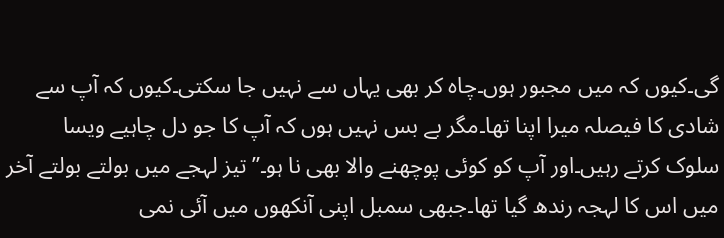گی۔کیوں کہ میں مجبور ہوں۔چاہ کر بھی یہاں سے نہیں جا سکتی۔کیوں کہ آپ سے شادی کا فیصلہ میرا اپنا تھا۔مگر بے بس نہیں ہوں کہ آپ کا جو دل چاہیے ویسا سلوک کرتے رہیں۔اور آپ کو کوئی پوچھنے والا بھی نا ہو۔”تیز لہجے میں بولتے بولتے آخر میں اس کا لہجہ رندھ گیا تھا۔جبھی سمبل اپنی آنکھوں میں آئی نمی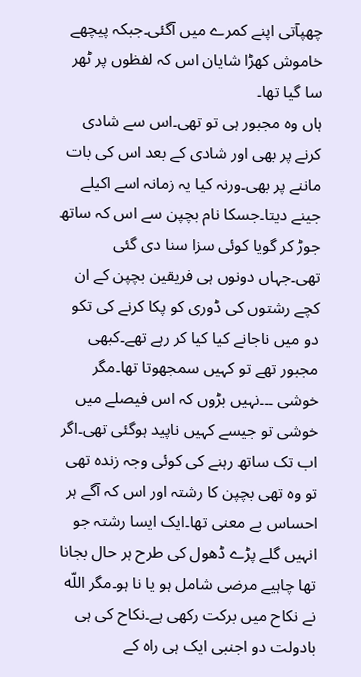چھپآتی اپنے کمرے میں آگئی۔جبکہ پیچھے خاموش کھڑا شایان اس کہ لفظوں پر ٹھر سا گیا تھا۔
ہاں وہ مجبور ہی تو تھی۔اس سے شادی کرنے پر بھی اور شادی کے بعد اس کی بات ماننے پر بھی۔ورنہ کیا یہ زمانہ اسے اکیلے جینے دیتا۔جسکا نام بچپن سے اس کہ ساتھ جوڑ کر گویا کوئی سزا سنا دی گئی تھی۔جہاں دونوں ہی فریقین بچپن کے ان کچے رشتوں کی ڈوری کو پکا کرنے کی تکو دو میں ناجانے کیا کیا کر رہے تھے۔کبھی مجبور تھے تو کہیں سمجھوتا تھا۔مگر خوشی ۔۔۔نہیں بڑوں کہ اس فیصلے میں خوشی تو جیسے کہیں ناپید ہوگئی تھی۔اگر اب تک ساتھ رہنے کی کوئی وجہ زندہ تھی تو وہ تھی بچپن کا رشتہ اور اس کہ آگے ہر احساس بے معنی تھا۔ایک ایسا رشتہ جو انہیں گلے پڑے ڈھول کی طرح ہر حال بجانا تھا چاہیے مرضی شامل ہو یا نا ہو۔مگر اللّه نے نکاح میں برکت رکھی ہے۔نکاح کی ہی بادولت دو اجنبی ایک ہی راہ کے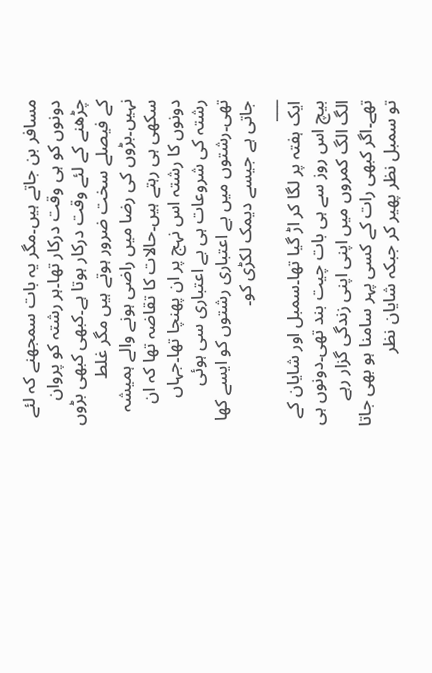مسافر بن جاتے ہیں۔مگر یہ بات سمجھنے کہ لئے دونوں کو ہی وقت درکار تھا۔ہر رشتہ کو پروان چڑھنے کے لئے وقت درکار ہوتا ہے۔کبھی کبھی بڑوں کے فیصلے سخت ضرور ہوتے ہیں مگر غلط نہیں۔بڑوں کی رضا میں راضی ہونے والے ہمیشہ سکھی ہی رہتے ہیں۔حالات کا تقاضہ تھا کہ ان دونوں کا رشتہ اس نہج پر ان پھنچا تھا۔جہاں رشتہ کی شروعات ہی بے اعتباری سی ہوئی تھی۔رشتوں میں بے اعتباری رشتوں کو ایسے کھا جاتی ہے جیسے دیمک لکڑی کو۔
___
ایک ہفتہ پر لگا کر اڑ گیا تھا۔سمبل اور شایان کے بیچ اس روز سے ہی بات چیت بند تھی۔دونوں ہی الگ الگ کمروں میں اپنی اپنی زندگی گزار رہے تھے۔اگر کبھی رات کے کسی پہر سامنا ہو بھی جاتا تو سمبل نظر پھیر کر جبکہ شایان نظر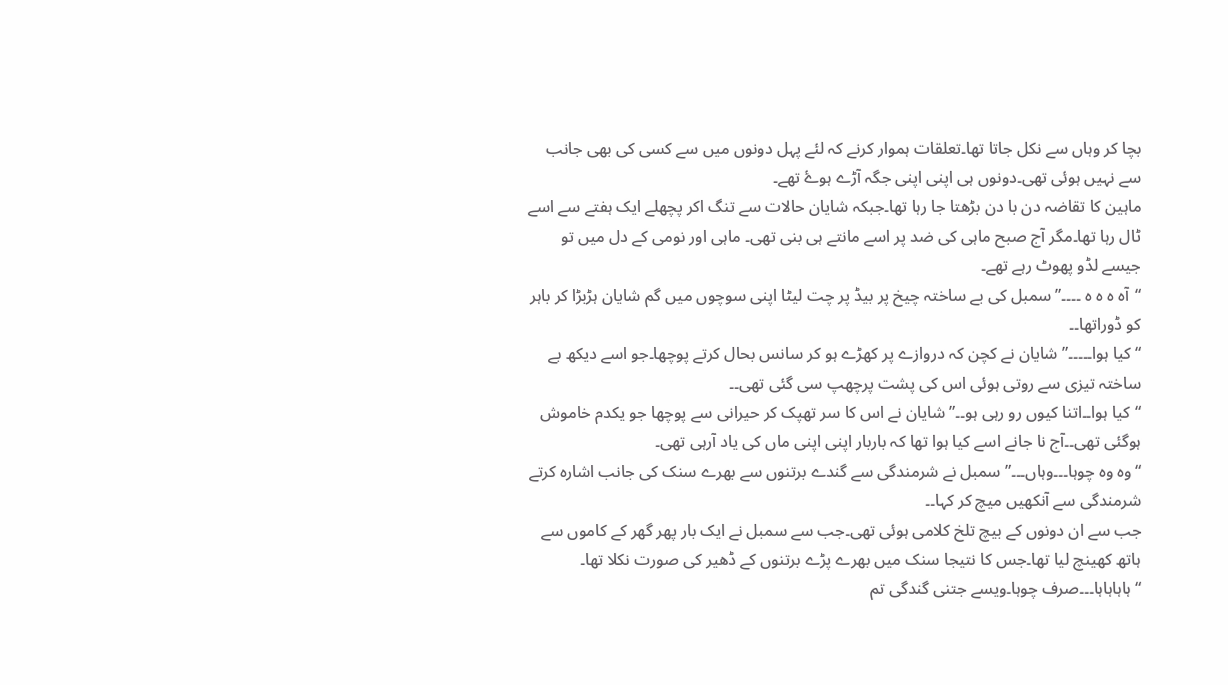بچا کر وہاں سے نکل جاتا تھا۔تعلقات ہموار کرنے کہ لئے پہل دونوں میں سے کسی کی بھی جانب سے نہیں ہوئی تھی۔دونوں ہی اپنی اپنی جگہ آڑے ہوۓ تھے۔
ماہین کا تقاضہ دن با دن بڑھتا جا رہا تھا۔جبکہ شایان حالات سے تنگ اکر پچھلے ایک ہفتے سے اسے ٹال رہا تھا۔مگر آج صبح ماہی کی ضد پر اسے مانتے ہی بنی تھی۔ ماہی اور نومی کے دل میں تو جیسے لڈو پھوٹ رہے تھے۔
“آہ ہ ہ ہ ۔۔۔۔”سمبل کی بے ساختہ چیخ پر بیڈ پر چت لیٹا اپنی سوچوں میں گم شایان ہڑبڑا کر باہر کو ڈوراتھا۔۔
“کیا ہوا۔۔۔۔۔”شایان نے کچن کہ دروازے پر کھڑے ہو کر سانس بحال کرتے پوچھا۔جو اسے دیکھ بے ساختہ تیزی سے روتی ہوئی اس کی پشت پرچھپ سی گئی تھی۔۔
“کیا ہوا۔۔اتنا کیوں رو رہی ہو۔۔”شایان نے اس کا سر تهپک کر حیرانی سے پوچھا جو یکدم خاموش ہوگئی تھی۔۔آج نا جانے اسے کیا ہوا تھا کہ باربار اپنی اپنی ماں کی یاد آرہی تھی۔
“وہ وہ چوہا۔۔۔وہاں۔۔۔”سمبل نے شرمندگی سے گندے برتنوں سے بھرے سنک کی جانب اشارہ کرتے شرمندگی سے آنکھیں میچ کر کہا۔۔
جب سے ان دونوں کے بیچ تلخ کلامی ہوئی تھی۔جب سے سمبل نے ایک بار پھر گھر کے کاموں سے ہاتھ کھینچ لیا تھا۔جس کا نتیجا سنک میں بھرے پڑے برتنوں کے ڈھیر کی صورت نکلا تھا۔
“ہاہاہاہا۔۔۔صرف چوہا۔ویسے جتنی گندگی تم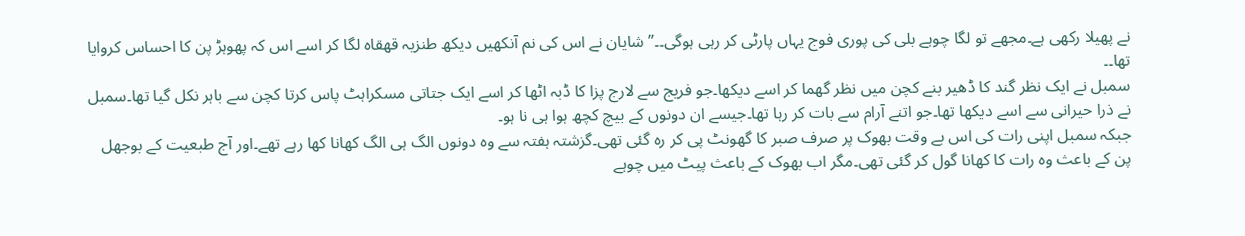نے پھیلا رکھی ہے۔مجھے تو لگا چوہے بلی کی پوری فوج یہاں پارٹی کر رہی ہوگی۔۔”شایان نے اس کی نم آنکھیں دیکھ طنزیہ قهقاہ لگا کر اسے اس کہ پھوہڑ پن کا احساس کروایا تھا۔۔
سمبل نے ایک نظر گند کا ڈھیر بنے کچن میں نظر گھما کر اسے دیکھا۔جو فریج سے لارج پزا کا ڈبہ اٹھا کر اسے ایک جتاتی مسکراہٹ پاس کرتا کچن سے باہر نکل گیا تھا۔سمبل نے ذرا حیرانی سے اسے دیکھا تھا۔جو اتنے آرام سے بات کر رہا تھا۔جیسے ان دونوں کے بیچ کچھ ہوا ہی نا ہو۔
جبکہ سمبل اپنی رات کی اس بے وقت بھوک پر صرف صبر کا گھونٹ پی کر رہ گئی تھی۔گزشتہ ہفتہ سے وہ دونوں الگ ہی الگ کھانا کھا رہے تھے۔اور آج طبعیت کے بوجھل پن کے باعث وہ رات کا کھانا گول کر گئی تھی۔مگر اب بھوک کے باعث پیٹ میں چوہے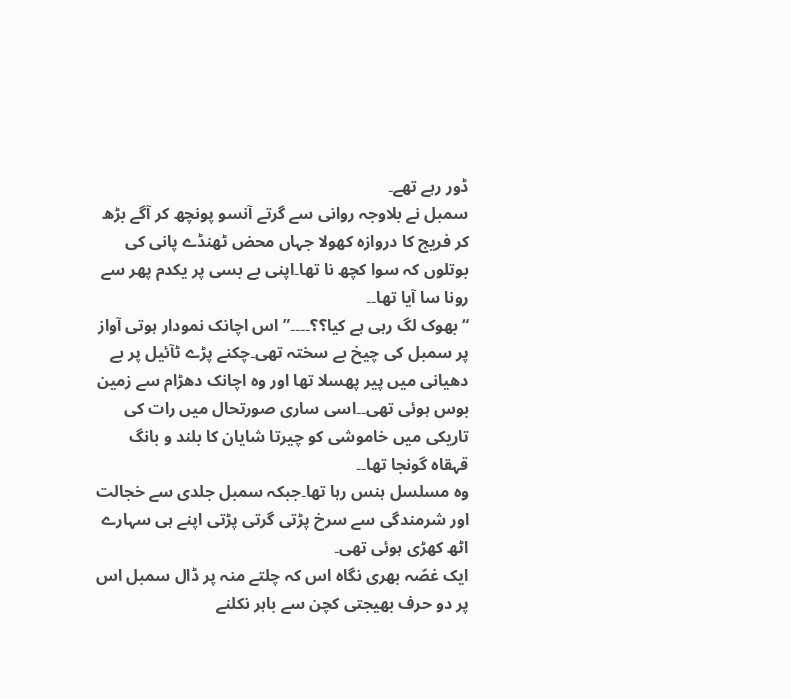ڈور رہے تھے۔
سمبل نے بلاوجہ روانی سے گرتے آنسو پونچھ کر آگے بڑھ کر فریج کا دروازہ کھولا جہاں محض ٹھنڈے پانی کی بوتلوں کہ سوا کچھ نا تھا۔اپنی بے بسی پر یکدم پھر سے رونا سا آیا تھا۔۔
“بھوک لگ رہی ہے کیا؟؟۔۔۔۔”اس اچانک نمودار ہوتی آواز پر سمبل کی چیخ بے سختہ تھی۔چکنے پڑے ٹآئیل پر بے دھیانی میں پیر پھسلا تھا اور وہ اچانک دھڑام سے زمین بوس ہوئی تھی۔۔اسی ساری صورتحال میں رات کی تاریکی میں خاموشی کو چیرتا شایان کا بلند و بانگ قہقاہ گونجا تھا۔۔
وہ مسلسل ہنس رہا تھا۔جبکہ سمبل جلدی سے خجالت اور شرمندگی سے سرخ پڑتی گرتی پڑتی اپنے ہی سہارے اٹھ کھڑی ہوئی تھی۔
ایک غصّہ بھری نگاہ اس کہ چلتے منہ پر ڈال سمبل اس پر دو حرف بھیجتی کچن سے باہر نکلنے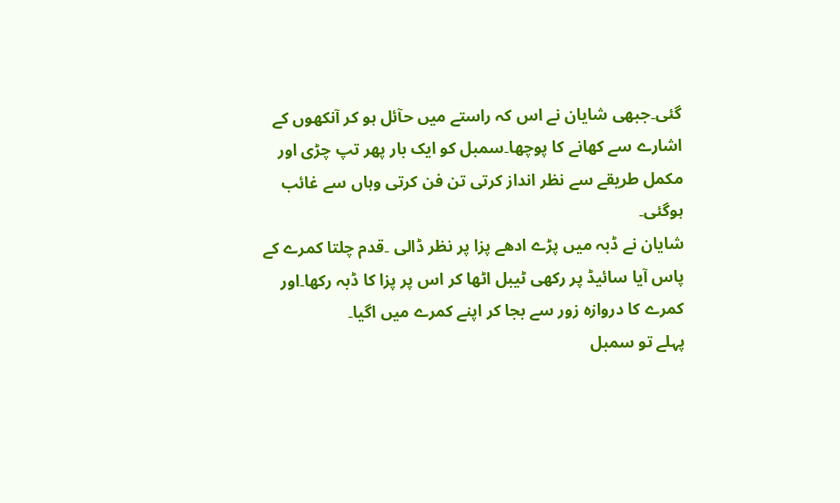گئی۔جبھی شایان نے اس کہ راستے میں حآئل ہو کر آنکھوں کے اشارے سے کھانے کا پوچھا۔سمبل کو ایک بار پھر تپ چڑی اور مکمل طریقے سے نظر انداز کرتی تن فن کرتی وہاں سے غائب ہوگئی۔
شایان نے ڈبہ میں پڑے ادھے پزا پر نظر ڈالی ۔قدم چلتا کمرے کے پاس آیا سائیڈ پر رکھی ٹیبل اٹھا کر اس پر پزا کا ڈبہ رکھا۔اور کمرے کا دروازہ زور سے بجا کر اپنے کمرے میں اگیا۔
پہلے تو سمبل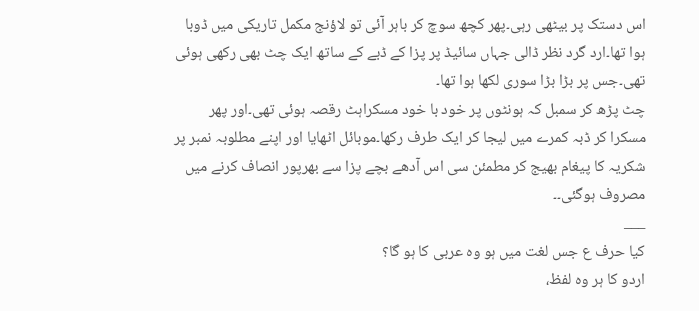اس دستک پر بیٹھی رہی۔پھر کچھ سوچ کر باہر آئی تو لاؤنج مکمل تاریکی میں ڈوبا ہوا تھا۔ارد گرد نظر ڈالی جہاں سائیڈ پر پزا کے ڈبے کے ساتھ ایک چٹ بھی رکھی ہوئی تھی۔جس پر بڑا بڑا سوری لکھا ہوا تھا۔
چٹ پڑھ کر سمبل کہ ہونٹوں پر خود با خود مسکراہٹ رقصہ ہوئی تھی۔اور پھر مسکرا کر ڈبہ کمرے میں لیجا کر ایک طرف رکھا۔موبائل اٹھایا اور اپنے مطلوبہ نمبر پر شکریہ کا پیغام بھیج کر مطمئن سی اس آدھے بچے پزا سے بھرپور انصاف کرنے میں مصروف ہوگئی۔۔
___
کیا حرف ع جس لغت میں ہو وہ عربی کا ہو گا؟
اردو کا ہر وہ لفظ،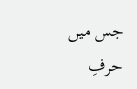جس میں حرفِ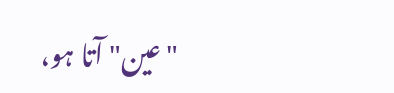"عین" آتا ہو،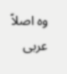وہ اصلاً عربی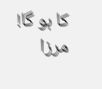کا ہو گا! مرزا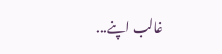غالب اپنے...